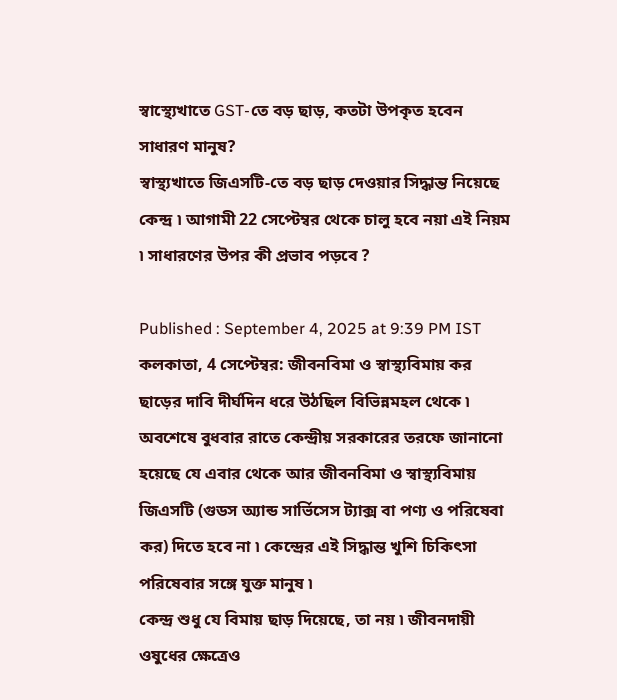স্বাস্থ্যেখাতে GST-তে বড় ছাড়, কতটা উপকৃত হবেন সাধারণ মানুষ?
স্বাস্থ্যখাতে জিএসটি-তে বড় ছাড় দেওয়ার সিদ্ধান্ত নিয়েছে কেন্দ্র ৷ আগামী 22 সেপ্টেম্বর থেকে চালু হবে নয়া এই নিয়ম ৷ সাধারণের উপর কী প্রভাব পড়বে ?

Published : September 4, 2025 at 9:39 PM IST
কলকাতা, 4 সেপ্টেম্বর: জীবনবিমা ও স্বাস্থ্যবিমায় কর ছাড়ের দাবি দীর্ঘদিন ধরে উঠছিল বিভিন্নমহল থেকে ৷ অবশেষে বুধবার রাতে কেন্দ্রীয় সরকারের তরফে জানানো হয়েছে যে এবার থেকে আর জীবনবিমা ও স্বাস্থ্যবিমায় জিএসটি (গুডস অ্যান্ড সার্ভিসেস ট্যাক্স বা পণ্য ও পরিষেবা কর) দিতে হবে না ৷ কেন্দ্রের এই সিদ্ধান্ত খুশি চিকিৎসা পরিষেবার সঙ্গে যুক্ত মানুষ ৷
কেন্দ্র শুধু যে বিমায় ছাড় দিয়েছে, তা নয় ৷ জীবনদায়ী ওষুধের ক্ষেত্রেও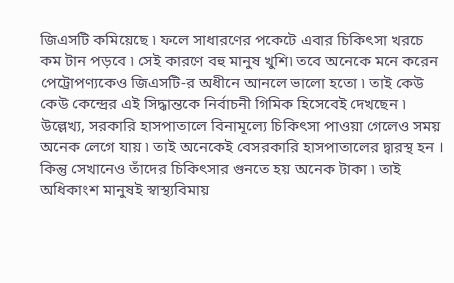জিএসটি কমিয়েছে ৷ ফলে সাধারণের পকেটে এবার চিকিৎসা খরচে কম টান পড়বে ৷ সেই কারণে বহু মানুষ খুশি৷ তবে অনেকে মনে করেন পেট্রোপণ্যকেও জিএসটি-র অধীনে আনলে ভালো হতো ৷ তাই কেউ কেউ কেন্দ্রের এই সিদ্ধান্তকে নির্বাচনী গিমিক হিসেবেই দেখছেন ৷
উল্লেখ্য, সরকারি হাসপাতালে বিনামূল্যে চিকিৎসা পাওয়া গেলেও সময় অনেক লেগে যায় ৷ তাই অনেকেই বেসরকারি হাসপাতালের দ্বারস্থ হন । কিন্তু সেখানেও তাঁদের চিকিৎসার গুনতে হয় অনেক টাকা ৷ তাই অধিকাংশ মানুষই স্বাস্থ্যবিমায়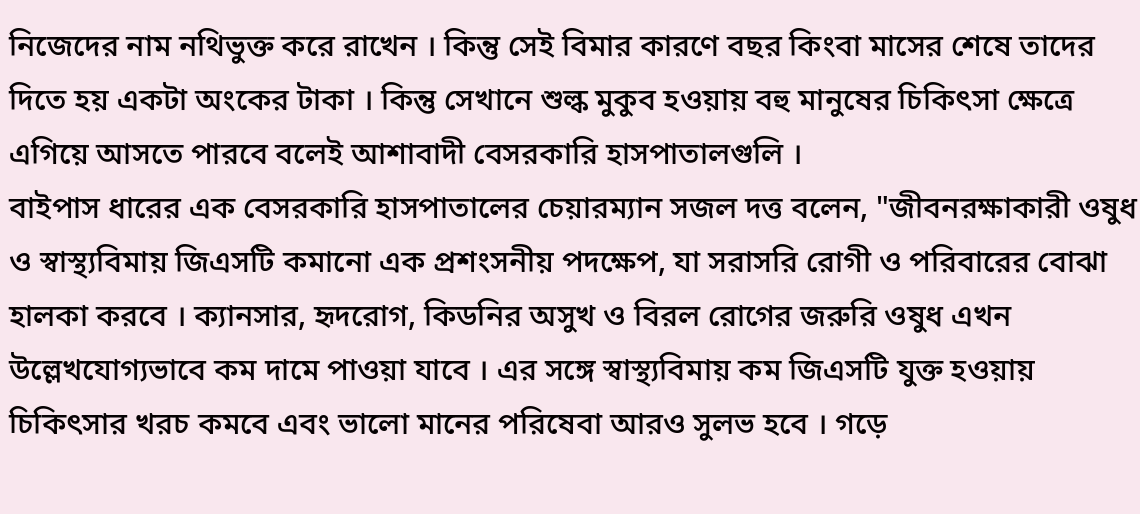নিজেদের নাম নথিভুক্ত করে রাখেন । কিন্তু সেই বিমার কারণে বছর কিংবা মাসের শেষে তাদের দিতে হয় একটা অংকের টাকা । কিন্তু সেখানে শুল্ক মুকুব হওয়ায় বহু মানুষের চিকিৎসা ক্ষেত্রে এগিয়ে আসতে পারবে বলেই আশাবাদী বেসরকারি হাসপাতালগুলি ।
বাইপাস ধারের এক বেসরকারি হাসপাতালের চেয়ারম্যান সজল দত্ত বলেন, "জীবনরক্ষাকারী ওষুধ ও স্বাস্থ্যবিমায় জিএসটি কমানো এক প্রশংসনীয় পদক্ষেপ, যা সরাসরি রোগী ও পরিবারের বোঝা হালকা করবে । ক্যানসার, হৃদরোগ, কিডনির অসুখ ও বিরল রোগের জরুরি ওষুধ এখন উল্লেখযোগ্যভাবে কম দামে পাওয়া যাবে । এর সঙ্গে স্বাস্থ্যবিমায় কম জিএসটি যুক্ত হওয়ায় চিকিৎসার খরচ কমবে এবং ভালো মানের পরিষেবা আরও সুলভ হবে । গড়ে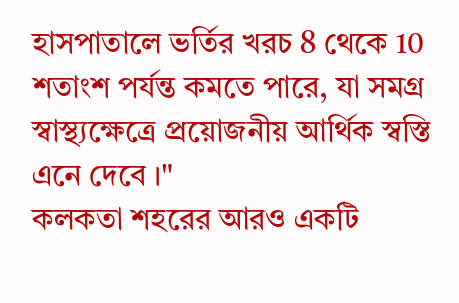হাসপাতালে ভর্তির খরচ 8 থেকে 10 শতাংশ পর্যন্ত কমতে পারে, যা সমগ্র স্বাস্থ্যক্ষেত্রে প্রয়োজনীয় আর্থিক স্বস্তি এনে দেবে ।"
কলকতা শহরের আরও একটি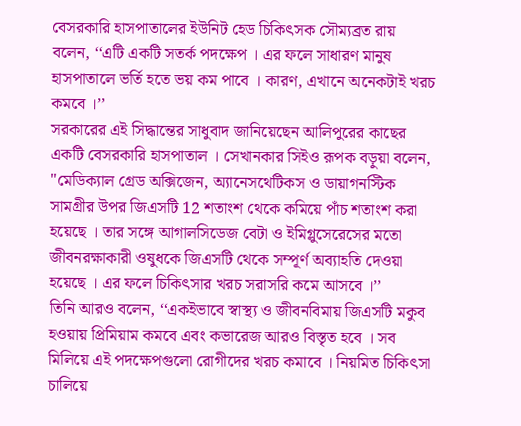বেসরকারি হাসপাতালের ইউনিট হেড চিকিৎসক সৌম্যব্রত রায় বলেন, ‘‘এটি একটি সতর্ক পদক্ষেপ । এর ফলে সাধারণ মানুষ হাসপাতালে ভর্তি হতে ভয় কম পাবে । কারণ, এখানে অনেকটাই খরচ কমবে ।’’
সরকারের এই সিদ্ধান্তের সাধুবাদ জানিয়েছেন আলিপুরের কাছের একটি বেসরকারি হাসপাতাল । সেখানকার সিইও রূপক বড়ুয়া বলেন, "মেডিক্যাল গ্রেড অক্সিজেন, অ্যানেসথেটিকস ও ডায়াগনস্টিক সামগ্রীর উপর জিএসটি 12 শতাংশ থেকে কমিয়ে পাঁচ শতাংশ করা হয়েছে । তার সঙ্গে আগালসিডেজ বেটা ও ইমিগ্লুসেরেসের মতো জীবনরক্ষাকারী ওষুধকে জিএসটি থেকে সম্পূর্ণ অব্যাহতি দেওয়া হয়েছে । এর ফলে চিকিৎসার খরচ সরাসরি কমে আসবে ।’’
তিনি আরও বলেন, ‘‘একইভাবে স্বাস্থ্য ও জীবনবিমায় জিএসটি মকুব হওয়ায় প্রিমিয়াম কমবে এবং কভারেজ আরও বিস্তৃত হবে । সব মিলিয়ে এই পদক্ষেপগুলো রোগীদের খরচ কমাবে । নিয়মিত চিকিৎসা চালিয়ে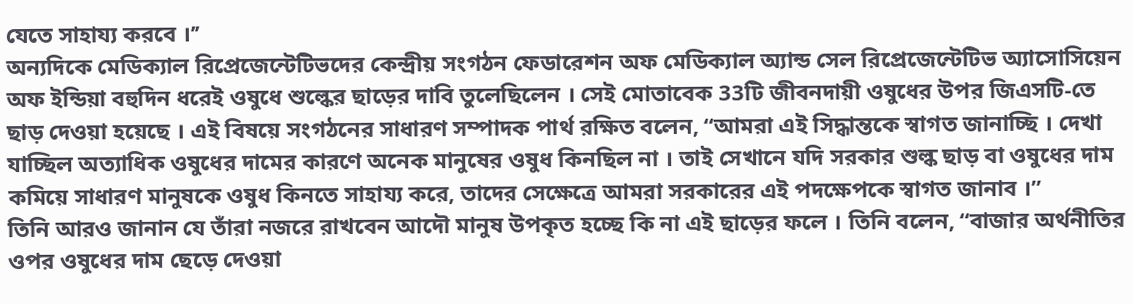যেতে সাহায্য করবে ।’’
অন্যদিকে মেডিক্যাল রিপ্রেজেন্টেটিভদের কেন্দ্রীয় সংগঠন ফেডারেশন অফ মেডিক্যাল অ্যান্ড সেল রিপ্রেজেন্টেটিভ অ্যাসোসিয়েন অফ ইন্ডিয়া বহুদিন ধরেই ওষুধে শুল্কের ছাড়ের দাবি তুলেছিলেন । সেই মোতাবেক 33টি জীবনদায়ী ওষুধের উপর জিএসটি-তে ছাড় দেওয়া হয়েছে । এই বিষয়ে সংগঠনের সাধারণ সম্পাদক পার্থ রক্ষিত বলেন, ‘‘আমরা এই সিদ্ধান্তকে স্বাগত জানাচ্ছি । দেখা যাচ্ছিল অত্যাধিক ওষুধের দামের কারণে অনেক মানুষের ওষুধ কিনছিল না । তাই সেখানে যদি সরকার শুল্ক ছাড় বা ওষুধের দাম কমিয়ে সাধারণ মানুষকে ওষুধ কিনতে সাহায্য করে, তাদের সেক্ষেত্রে আমরা সরকারের এই পদক্ষেপকে স্বাগত জানাব ।’’
তিনি আরও জানান যে তাঁরা নজরে রাখবেন আদৌ মানুষ উপকৃত হচ্ছে কি না এই ছাড়ের ফলে । তিনি বলেন, ‘‘বাজার অর্থনীতির ওপর ওষুধের দাম ছেড়ে দেওয়া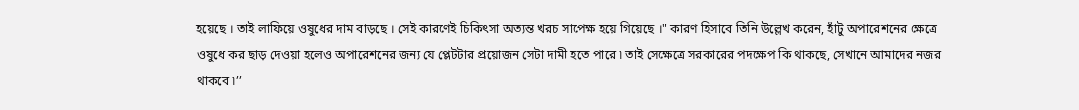হয়েছে । তাই লাফিয়ে ওষুধের দাম বাড়ছে । সেই কারণেই চিকিৎসা অত্যন্ত খরচ সাপেক্ষ হয়ে গিয়েছে ।" কারণ হিসাবে তিনি উল্লেখ করেন, হাঁটু অপারেশনের ক্ষেত্রে ওষুধে কর ছাড় দেওয়া হলেও অপারেশনের জন্য যে প্লেটটার প্রয়োজন সেটা দামী হতে পারে ৷ তাই সেক্ষেত্রে সরকারের পদক্ষেপ কি থাকছে, সেখানে আমাদের নজর থাকবে ৷’’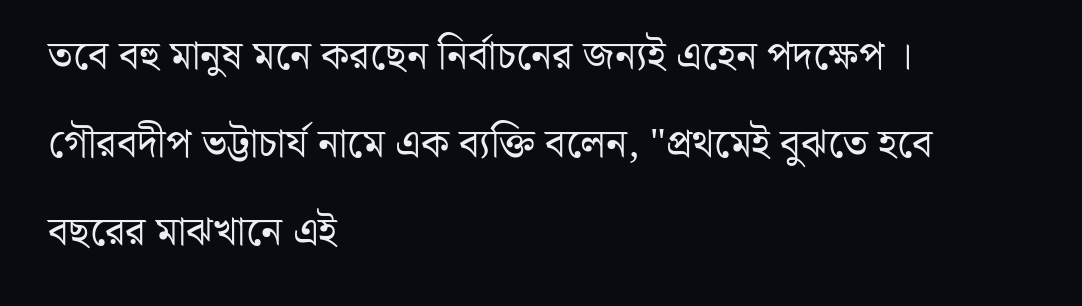তবে বহু মানুষ মনে করছেন নির্বাচনের জন্যই এহেন পদক্ষেপ । গৌরবদীপ ভট্টাচার্য নামে এক ব্যক্তি বলেন, "প্রথমেই বুঝতে হবে বছরের মাঝখানে এই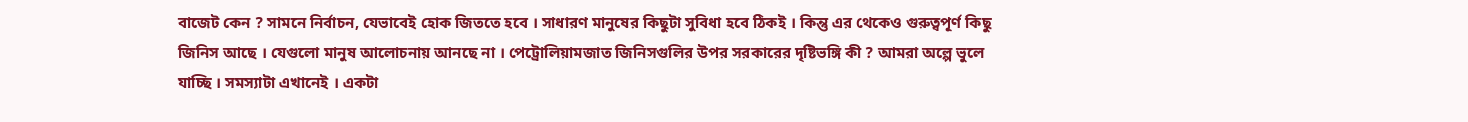বাজেট কেন ? সামনে নির্বাচন, যেভাবেই হোক জিততে হবে । সাধারণ মানুষের কিছুটা সুবিধা হবে ঠিকই । কিন্তু এর থেকেও গুরুত্বপূর্ণ কিছু জিনিস আছে । যেগুলো মানুষ আলোচনায় আনছে না । পেট্রোলিয়ামজাত জিনিসগুলির উপর সরকারের দৃষ্টিভঙ্গি কী ? আমরা অল্পে ভুলে যাচ্ছি । সমস্যাটা এখানেই । একটা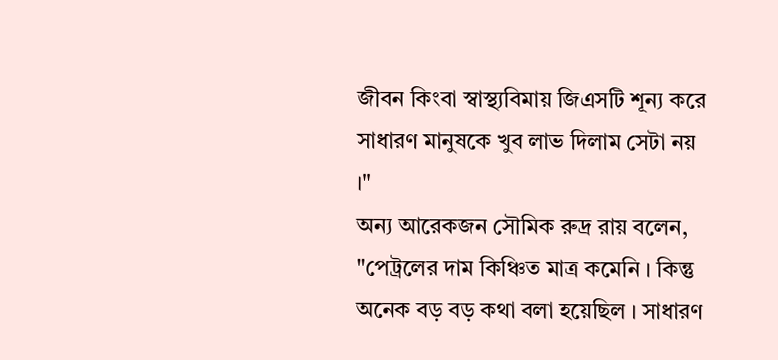জীবন কিংবা স্বাস্থ্যবিমায় জিএসটি শূন্য করে সাধারণ মানুষকে খুব লাভ দিলাম সেটা নয় ।"
অন্য আরেকজন সৌমিক রুদ্র রায় বলেন, "পেট্রলের দাম কিঞ্চিত মাত্র কমেনি । কিন্তু অনেক বড় বড় কথা বলা হয়েছিল । সাধারণ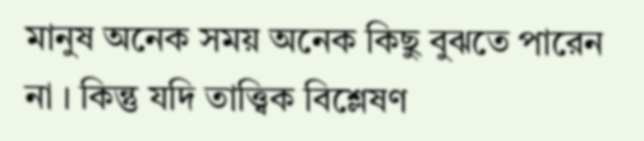মানুষ অনেক সময় অনেক কিছু বুঝতে পারেন না । কিন্তু যদি তাত্ত্বিক বিশ্লেষণ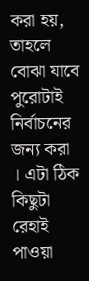করা হয়, তাহলে বোঝা যাবে পুরোটাই নির্বাচনের জন্য করা । এটা ঠিক কিছুটা রেহাই পাওয়া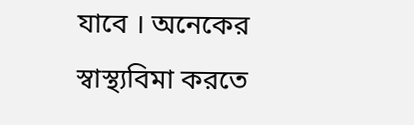যাবে । অনেকের স্বাস্থ্যবিমা করতে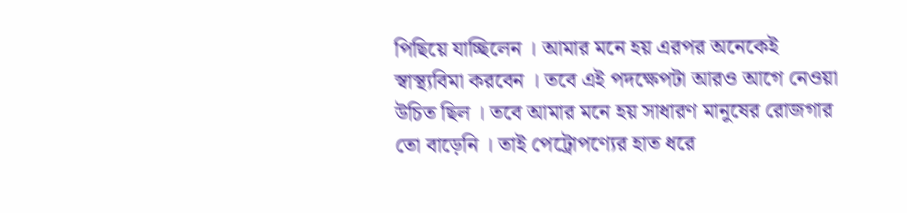পিছিয়ে যাচ্ছিলেন । আমার মনে হয় এরপর অনেকেই স্বাস্থ্যবিমা করবেন । তবে এই পদক্ষেপটা আরও আগে নেওয়া উচিত ছিল । তবে আমার মনে হয় সাধারণ মানুষের রোজগার তো বাড়েনি । তাই পেট্রোপণ্যের হাত ধরে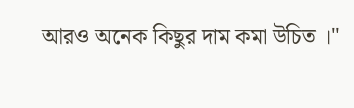আরও অনেক কিছুর দাম কমা উচিত ।"